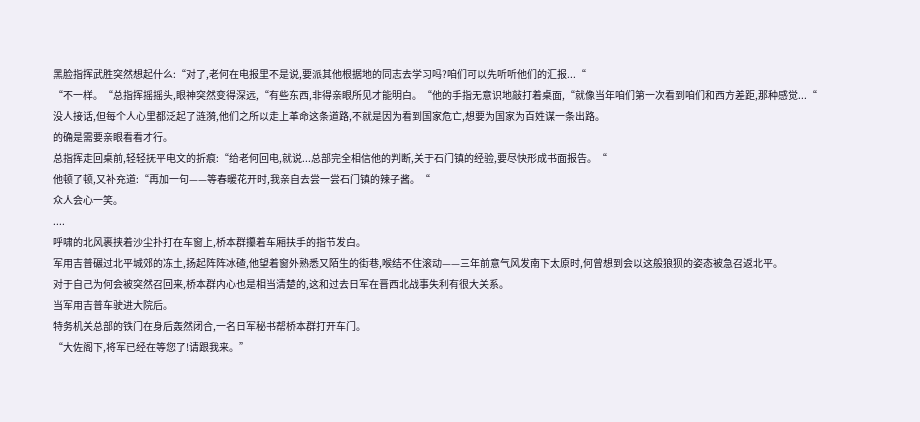黑脸指挥武胜突然想起什么:“对了,老何在电报里不是说,要派其他根据地的同志去学习吗?咱们可以先听听他们的汇报...“
“不一样。“总指挥摇摇头,眼神突然变得深远,“有些东西,非得亲眼所见才能明白。“他的手指无意识地敲打着桌面,“就像当年咱们第一次看到咱们和西方差距,那种感觉...“
没人接话,但每个人心里都泛起了涟漪,他们之所以走上革命这条道路,不就是因为看到国家危亡,想要为国家为百姓谋一条出路。
的确是需要亲眼看看才行。
总指挥走回桌前,轻轻抚平电文的折痕:“给老何回电,就说...总部完全相信他的判断,关于石门镇的经验,要尽快形成书面报告。“
他顿了顿,又补充道:“再加一句——等春暖花开时,我亲自去尝一尝石门镇的辣子酱。“
众人会心一笑。
....
呼啸的北风裹挟着沙尘扑打在车窗上,桥本群攥着车厢扶手的指节发白。
军用吉普碾过北平城郊的冻土,扬起阵阵冰碴,他望着窗外熟悉又陌生的街巷,喉结不住滚动——三年前意气风发南下太原时,何曾想到会以这般狼狈的姿态被急召返北平。
对于自己为何会被突然召回来,桥本群内心也是相当清楚的,这和过去日军在晋西北战事失利有很大关系。
当军用吉普车驶进大院后。
特务机关总部的铁门在身后轰然闭合,一名日军秘书帮桥本群打开车门。
“大佐阁下,将军已经在等您了!请跟我来。”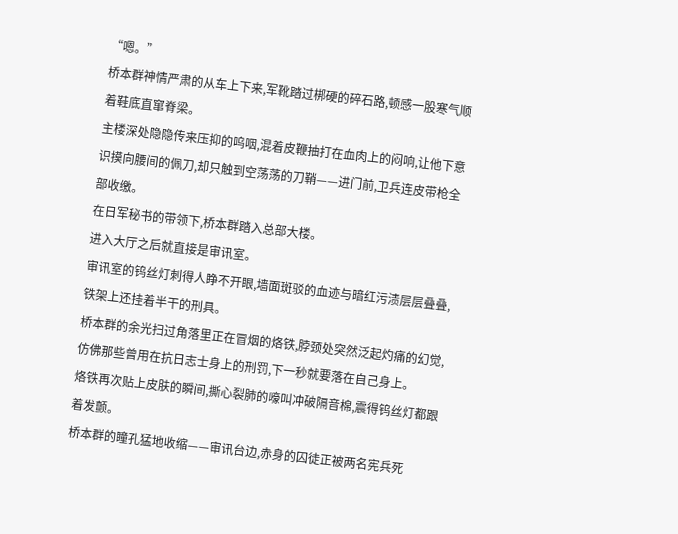“嗯。”
桥本群神情严肃的从车上下来,军靴踏过梆硬的碎石路,顿感一股寒气顺着鞋底直窜脊梁。
主楼深处隐隐传来压抑的呜咽,混着皮鞭抽打在血肉上的闷响,让他下意识摸向腰间的佩刀,却只触到空荡荡的刀鞘——进门前,卫兵连皮带枪全部收缴。
在日军秘书的带领下,桥本群踏入总部大楼。
进入大厅之后就直接是审讯室。
审讯室的钨丝灯刺得人睁不开眼,墙面斑驳的血迹与暗红污渍层层叠叠,铁架上还挂着半干的刑具。
桥本群的余光扫过角落里正在冒烟的烙铁,脖颈处突然泛起灼痛的幻觉,仿佛那些曾用在抗日志士身上的刑罚,下一秒就要落在自己身上。
烙铁再次贴上皮肤的瞬间,撕心裂肺的嚎叫冲破隔音棉,震得钨丝灯都跟着发颤。
桥本群的瞳孔猛地收缩——审讯台边,赤身的囚徒正被两名宪兵死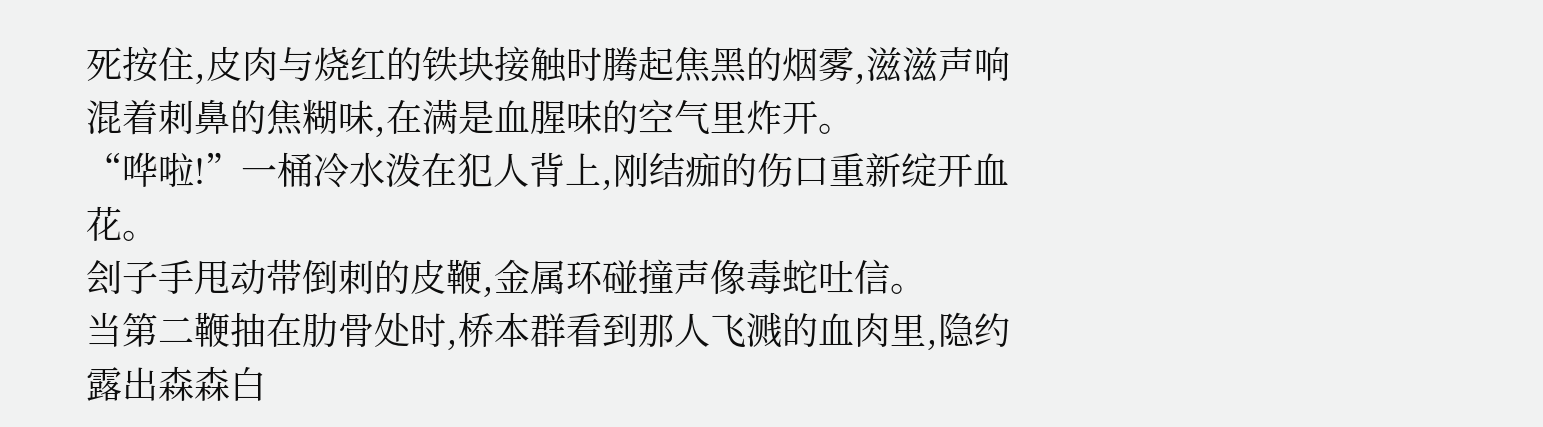死按住,皮肉与烧红的铁块接触时腾起焦黑的烟雾,滋滋声响混着刺鼻的焦糊味,在满是血腥味的空气里炸开。
“哗啦!”一桶冷水泼在犯人背上,刚结痂的伤口重新绽开血花。
刽子手甩动带倒刺的皮鞭,金属环碰撞声像毒蛇吐信。
当第二鞭抽在肋骨处时,桥本群看到那人飞溅的血肉里,隐约露出森森白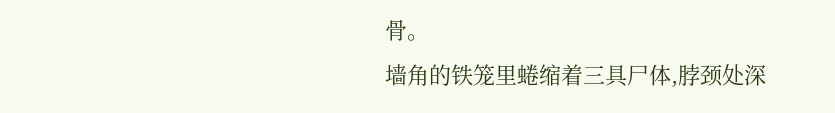骨。
墙角的铁笼里蜷缩着三具尸体,脖颈处深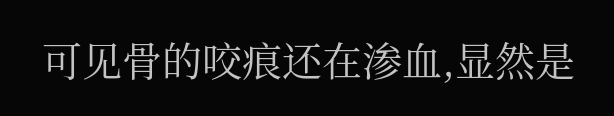可见骨的咬痕还在渗血,显然是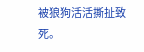被狼狗活活撕扯致死。